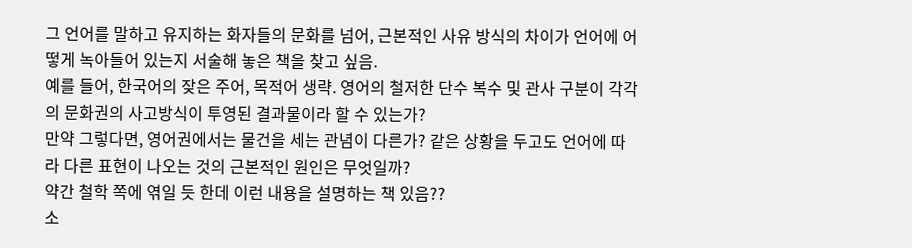그 언어를 말하고 유지하는 화자들의 문화를 넘어, 근본적인 사유 방식의 차이가 언어에 어떻게 녹아들어 있는지 서술해 놓은 책을 찾고 싶음.
예를 들어, 한국어의 잦은 주어, 목적어 생략. 영어의 철저한 단수 복수 및 관사 구분이 각각의 문화권의 사고방식이 투영된 결과물이라 할 수 있는가?
만약 그렇다면, 영어권에서는 물건을 세는 관념이 다른가? 같은 상황을 두고도 언어에 따라 다른 표현이 나오는 것의 근본적인 원인은 무엇일까?
약간 철학 쪽에 엮일 듯 한데 이런 내용을 설명하는 책 있음??
소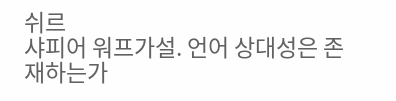쉬르
샤피어 워프가설. 언어 상대성은 존재하는가